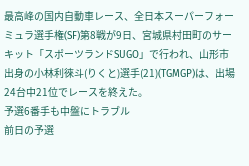最高峰の国内自動車レース、全日本スーパーフォーミュラ選手権(SF)第8戦が9日、宮城県村田町のサーキット「スポーツランドSUGO」で行われ、山形市出身の小林利徠斗(りくと)選手(21)(TGMGP)は、出場24台中21位でレースを終えた。
予選6番手も中盤にトラブル
前日の予選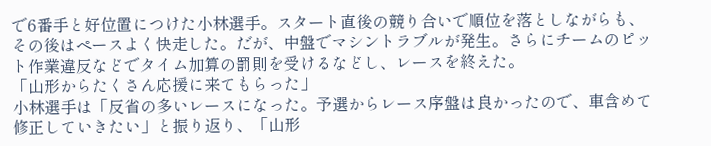で6番手と好位置につけた小林選手。スタート直後の競り合いで順位を落としながらも、その後はペースよく快走した。だが、中盤でマシントラブルが発生。さらにチームのピット作業違反などでタイム加算の罰則を受けるなどし、レースを終えた。
「山形からたくさん応援に来てもらった」
小林選手は「反省の多いレースになった。予選からレース序盤は良かったので、車含めて修正していきたい」と振り返り、「山形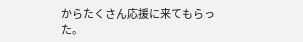からたくさん応援に来てもらった。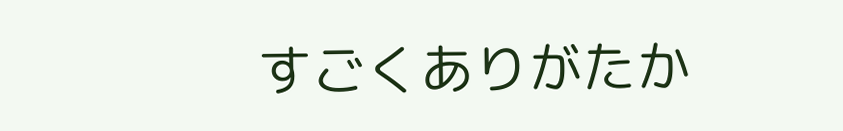すごくありがたか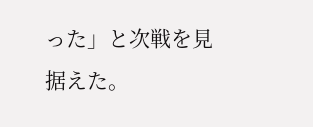った」と次戦を見据えた。